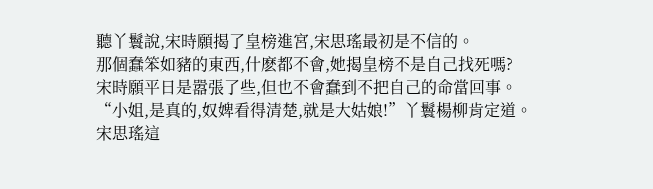聽丫鬟說,宋時願揭了皇榜進宮,宋思瑤最初是不信的。
那個蠢笨如豬的東西,什麽都不會,她揭皇榜不是自己找死嗎?
宋時願平日是嚣張了些,但也不會蠢到不把自己的命當回事。
“小姐,是真的,奴婢看得清楚,就是大姑娘!”丫鬟楊柳肯定道。
宋思瑤這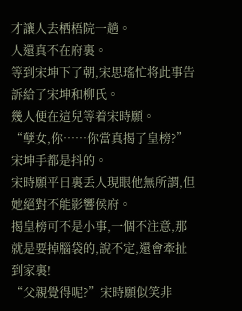才讓人去栖梧院一趟。
人還真不在府裏。
等到宋坤下了朝,宋思瑤忙将此事告訴給了宋坤和柳氏。
幾人便在這兒等着宋時願。
“孽女,你……你當真揭了皇榜?”宋坤手都是抖的。
宋時願平日裏丢人現眼他無所謂,但她絕對不能影響侯府。
揭皇榜可不是小事,一個不注意,那就是要掉腦袋的,說不定,還會牽扯到家裏!
“父親覺得呢?”宋時願似笑非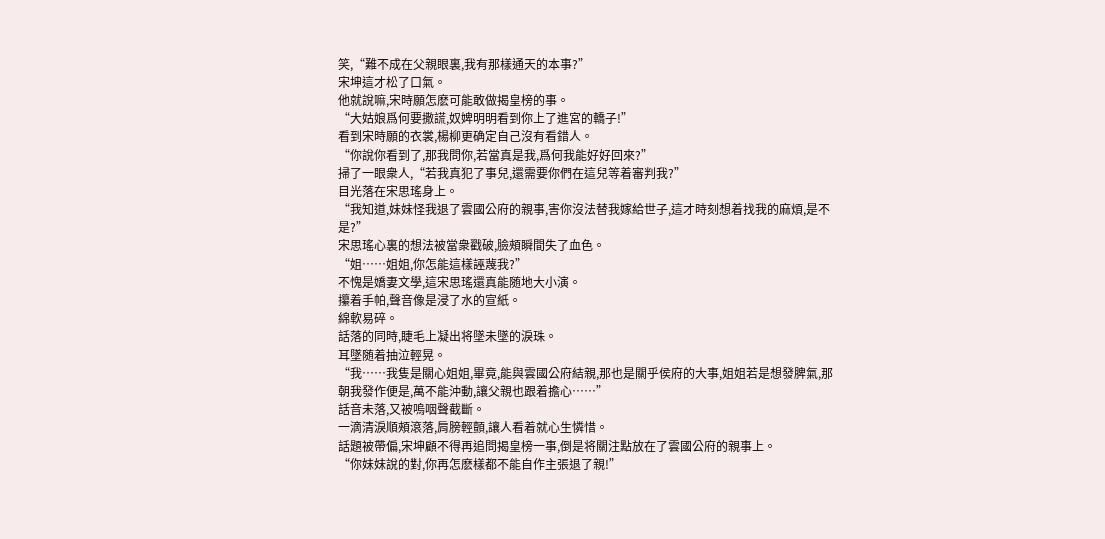笑,“難不成在父親眼裏,我有那樣通天的本事?”
宋坤這才松了口氣。
他就說嘛,宋時願怎麽可能敢做揭皇榜的事。
“大姑娘爲何要撒謊,奴婢明明看到你上了進宮的轎子!”
看到宋時願的衣裳,楊柳更确定自己沒有看錯人。
“你說你看到了,那我問你,若當真是我,爲何我能好好回來?”
掃了一眼衆人,“若我真犯了事兒,還需要你們在這兒等着審判我?”
目光落在宋思瑤身上。
“我知道,妹妹怪我退了雲國公府的親事,害你沒法替我嫁給世子,這才時刻想着找我的麻煩,是不是?”
宋思瑤心裏的想法被當衆戳破,臉頰瞬間失了血色。
“姐……姐姐,你怎能這樣誣蔑我?”
不愧是嬌妻文學,這宋思瑤還真能随地大小演。
攥着手帕,聲音像是浸了水的宣紙。
綿軟易碎。
話落的同時,睫毛上凝出将墜未墜的淚珠。
耳墜随着抽泣輕晃。
“我……我隻是關心姐姐,畢竟,能與雲國公府結親,那也是關乎侯府的大事,姐姐若是想發脾氣,那朝我發作便是,萬不能沖動,讓父親也跟着擔心……”
話音未落,又被嗚咽聲截斷。
一滴清淚順頰滾落,肩膀輕顫,讓人看着就心生憐惜。
話題被帶偏,宋坤顧不得再追問揭皇榜一事,倒是将關注點放在了雲國公府的親事上。
“你妹妹說的對,你再怎麽樣都不能自作主張退了親!”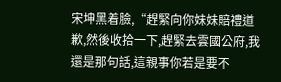宋坤黑着臉,“趕緊向你妹妹賠禮道歉,然後收拾一下,趕緊去雲國公府,我還是那句話,這親事你若是要不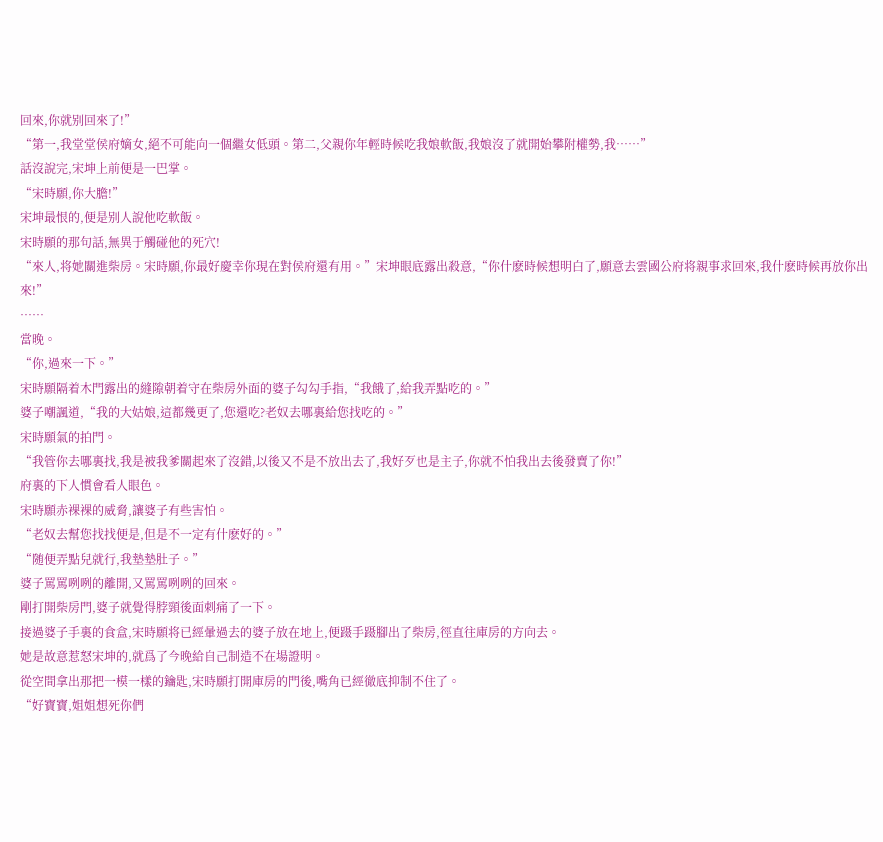回來,你就别回來了!”
“第一,我堂堂侯府嫡女,絕不可能向一個繼女低頭。第二,父親你年輕時候吃我娘軟飯,我娘沒了就開始攀附權勢,我……”
話沒說完,宋坤上前便是一巴掌。
“宋時願,你大膽!”
宋坤最恨的,便是别人說他吃軟飯。
宋時願的那句話,無異于觸碰他的死穴!
“來人,将她關進柴房。宋時願,你最好慶幸你現在對侯府還有用。”宋坤眼底露出殺意,“你什麽時候想明白了,願意去雲國公府将親事求回來,我什麽時候再放你出來!”
……
當晚。
“你,過來一下。”
宋時願隔着木門露出的縫隙朝着守在柴房外面的婆子勾勾手指,“我餓了,給我弄點吃的。”
婆子嘲諷道,“我的大姑娘,這都幾更了,您還吃?老奴去哪裏給您找吃的。”
宋時願氣的拍門。
“我管你去哪裏找,我是被我爹關起來了沒錯,以後又不是不放出去了,我好歹也是主子,你就不怕我出去後發賣了你!”
府裏的下人慣會看人眼色。
宋時願赤裸裸的威脅,讓婆子有些害怕。
“老奴去幫您找找便是,但是不一定有什麽好的。”
“随便弄點兒就行,我墊墊肚子。”
婆子罵罵咧咧的離開,又罵罵咧咧的回來。
剛打開柴房門,婆子就覺得脖頸後面刺痛了一下。
接過婆子手裏的食盒,宋時願将已經暈過去的婆子放在地上,便蹑手蹑腳出了柴房,徑直往庫房的方向去。
她是故意惹怒宋坤的,就爲了今晚給自己制造不在場證明。
從空間拿出那把一模一樣的鑰匙,宋時願打開庫房的門後,嘴角已經徹底抑制不住了。
“好寶寶,姐姐想死你們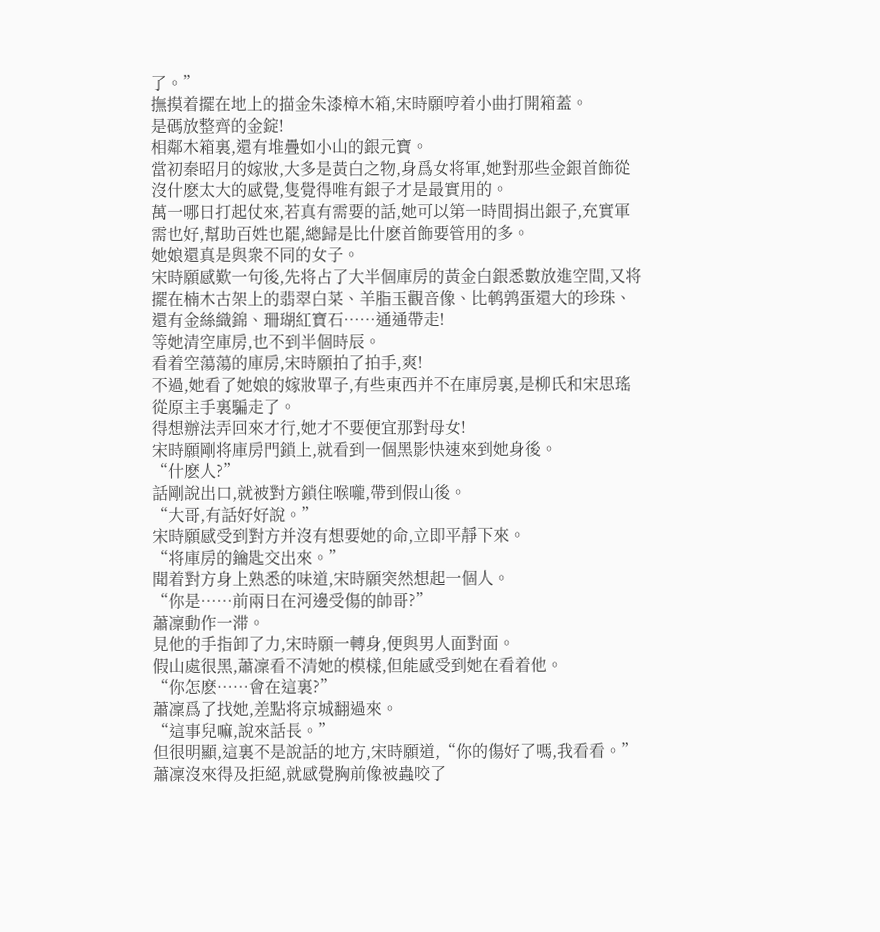了。”
撫摸着擺在地上的描金朱漆樟木箱,宋時願哼着小曲打開箱蓋。
是碼放整齊的金錠!
相鄰木箱裏,還有堆疊如小山的銀元寶。
當初秦昭月的嫁妝,大多是黃白之物,身爲女将軍,她對那些金銀首飾從沒什麽太大的感覺,隻覺得唯有銀子才是最實用的。
萬一哪日打起仗來,若真有需要的話,她可以第一時間捐出銀子,充實軍需也好,幫助百姓也罷,總歸是比什麽首飾要管用的多。
她娘還真是與衆不同的女子。
宋時願感歎一句後,先将占了大半個庫房的黃金白銀悉數放進空間,又将擺在楠木古架上的翡翠白菜、羊脂玉觀音像、比鹌鹑蛋還大的珍珠、還有金絲織錦、珊瑚紅寶石……通通帶走!
等她清空庫房,也不到半個時辰。
看着空蕩蕩的庫房,宋時願拍了拍手,爽!
不過,她看了她娘的嫁妝單子,有些東西并不在庫房裏,是柳氏和宋思瑤從原主手裏騙走了。
得想辦法弄回來才行,她才不要便宜那對母女!
宋時願剛将庫房門鎖上,就看到一個黑影快速來到她身後。
“什麽人?”
話剛說出口,就被對方鎖住喉嚨,帶到假山後。
“大哥,有話好好說。”
宋時願感受到對方并沒有想要她的命,立即平靜下來。
“将庫房的鑰匙交出來。”
聞着對方身上熟悉的味道,宋時願突然想起一個人。
“你是……前兩日在河邊受傷的帥哥?”
蕭凜動作一滞。
見他的手指卸了力,宋時願一轉身,便與男人面對面。
假山處很黑,蕭凜看不清她的模樣,但能感受到她在看着他。
“你怎麽……會在這裏?”
蕭凜爲了找她,差點将京城翻過來。
“這事兒嘛,說來話長。”
但很明顯,這裏不是說話的地方,宋時願道,“你的傷好了嗎,我看看。”
蕭凜沒來得及拒絕,就感覺胸前像被蟲咬了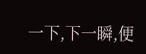一下,下一瞬,便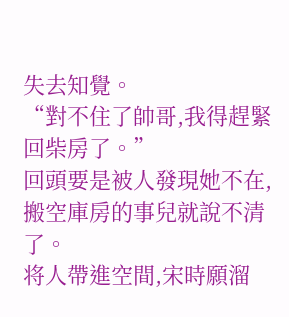失去知覺。
“對不住了帥哥,我得趕緊回柴房了。”
回頭要是被人發現她不在,搬空庫房的事兒就說不清了。
将人帶進空間,宋時願溜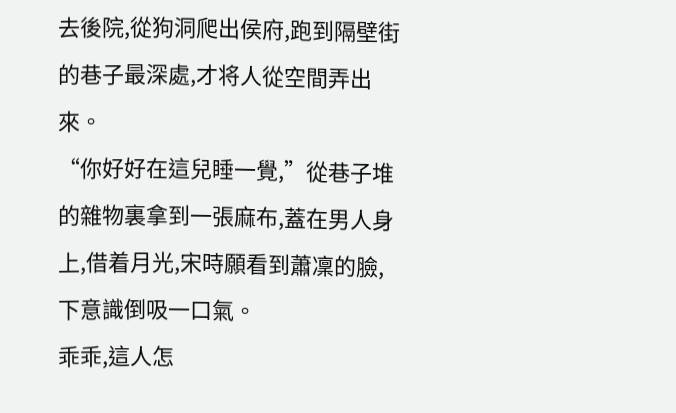去後院,從狗洞爬出侯府,跑到隔壁街的巷子最深處,才将人從空間弄出來。
“你好好在這兒睡一覺,”從巷子堆的雜物裏拿到一張麻布,蓋在男人身上,借着月光,宋時願看到蕭凜的臉,下意識倒吸一口氣。
乖乖,這人怎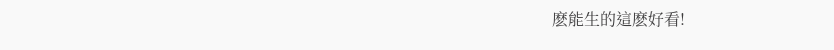麽能生的這麽好看!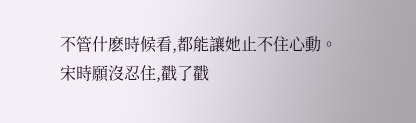不管什麽時候看,都能讓她止不住心動。
宋時願沒忍住,戳了戳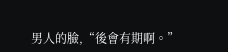男人的臉,“後會有期啊。”